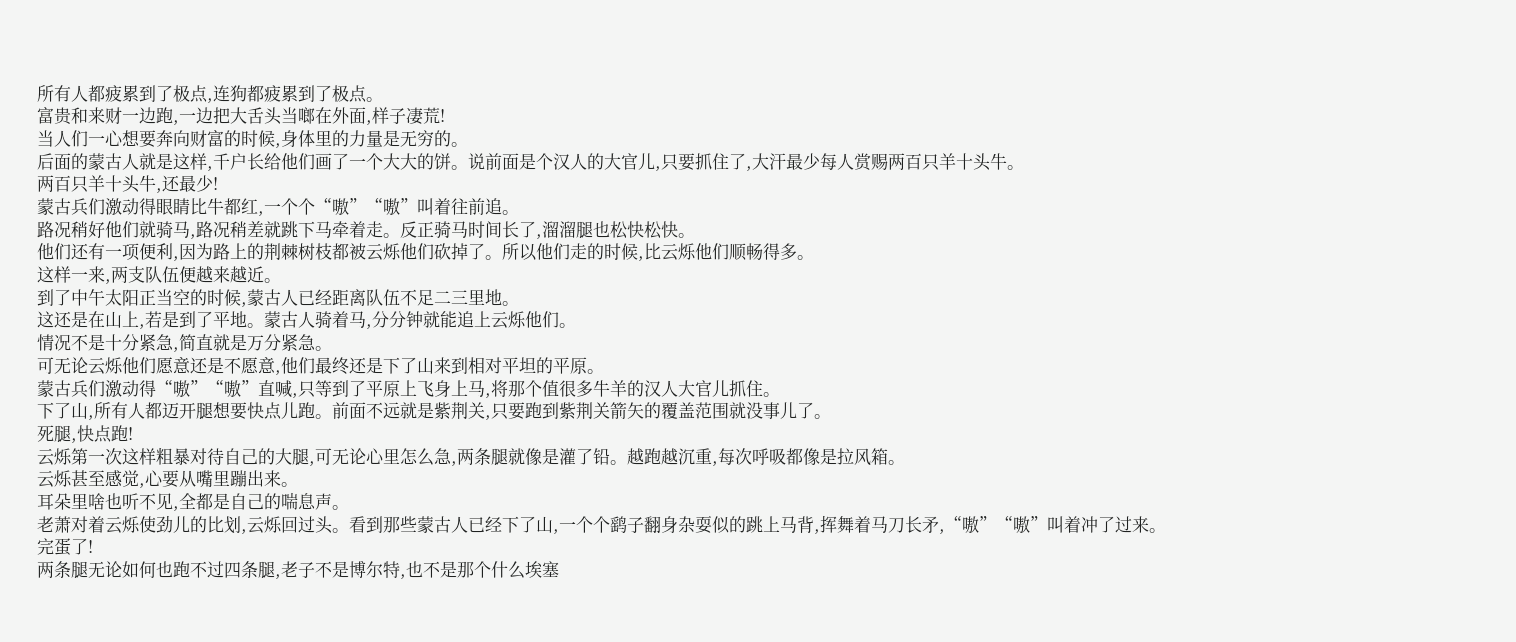所有人都疲累到了极点,连狗都疲累到了极点。
富贵和来财一边跑,一边把大舌头当啷在外面,样子凄荒!
当人们一心想要奔向财富的时候,身体里的力量是无穷的。
后面的蒙古人就是这样,千户长给他们画了一个大大的饼。说前面是个汉人的大官儿,只要抓住了,大汗最少每人赏赐两百只羊十头牛。
两百只羊十头牛,还最少!
蒙古兵们激动得眼睛比牛都红,一个个“嗷”“嗷”叫着往前追。
路况稍好他们就骑马,路况稍差就跳下马牵着走。反正骑马时间长了,溜溜腿也松快松快。
他们还有一项便利,因为路上的荆棘树枝都被云烁他们砍掉了。所以他们走的时候,比云烁他们顺畅得多。
这样一来,两支队伍便越来越近。
到了中午太阳正当空的时候,蒙古人已经距离队伍不足二三里地。
这还是在山上,若是到了平地。蒙古人骑着马,分分钟就能追上云烁他们。
情况不是十分紧急,简直就是万分紧急。
可无论云烁他们愿意还是不愿意,他们最终还是下了山来到相对平坦的平原。
蒙古兵们激动得“嗷”“嗷”直喊,只等到了平原上飞身上马,将那个值很多牛羊的汉人大官儿抓住。
下了山,所有人都迈开腿想要快点儿跑。前面不远就是紫荆关,只要跑到紫荆关箭矢的覆盖范围就没事儿了。
死腿,快点跑!
云烁第一次这样粗暴对待自己的大腿,可无论心里怎么急,两条腿就像是灌了铅。越跑越沉重,每次呼吸都像是拉风箱。
云烁甚至感觉,心要从嘴里蹦出来。
耳朵里啥也听不见,全都是自己的喘息声。
老萧对着云烁使劲儿的比划,云烁回过头。看到那些蒙古人已经下了山,一个个鹞子翻身杂耍似的跳上马背,挥舞着马刀长矛,“嗷”“嗷”叫着冲了过来。
完蛋了!
两条腿无论如何也跑不过四条腿,老子不是博尔特,也不是那个什么埃塞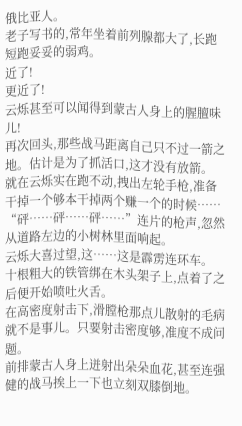俄比亚人。
老子写书的,常年坐着前列腺都大了,长跑短跑妥妥的弱鸡。
近了!
更近了!
云烁甚至可以闻得到蒙古人身上的腥膻味儿!
再次回头,那些战马距离自己只不过一箭之地。估计是为了抓活口,这才没有放箭。
就在云烁实在跑不动,拽出左轮手枪,准备干掉一个够本干掉两个赚一个的时候……
“砰……砰……砰……”连片的枪声,忽然从道路左边的小树林里面响起。
云烁大喜过望,这……这是霹雳连环车。
十根粗大的铁管绑在木头架子上,点着了之后便开始喷吐火舌。
在高密度射击下,滑膛枪那点儿散射的毛病就不是事儿。只要射击密度够,准度不成问题。
前排蒙古人身上迸射出朵朵血花,甚至连强健的战马挨上一下也立刻双膝倒地。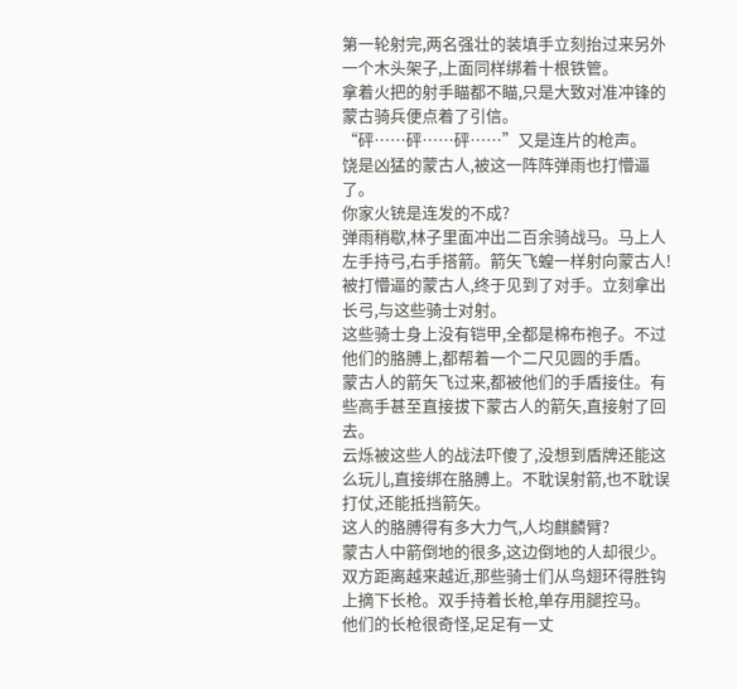第一轮射完,两名强壮的装填手立刻抬过来另外一个木头架子,上面同样绑着十根铁管。
拿着火把的射手瞄都不瞄,只是大致对准冲锋的蒙古骑兵便点着了引信。
“砰……砰……砰……”又是连片的枪声。
饶是凶猛的蒙古人,被这一阵阵弹雨也打懵逼了。
你家火铳是连发的不成?
弹雨稍歇,林子里面冲出二百余骑战马。马上人左手持弓,右手搭箭。箭矢飞蝗一样射向蒙古人!
被打懵逼的蒙古人,终于见到了对手。立刻拿出长弓,与这些骑士对射。
这些骑士身上没有铠甲,全都是棉布袍子。不过他们的胳膊上,都帮着一个二尺见圆的手盾。
蒙古人的箭矢飞过来,都被他们的手盾接住。有些高手甚至直接拔下蒙古人的箭矢,直接射了回去。
云烁被这些人的战法吓傻了,没想到盾牌还能这么玩儿,直接绑在胳膊上。不耽误射箭,也不耽误打仗,还能抵挡箭矢。
这人的胳膊得有多大力气,人均麒麟臂?
蒙古人中箭倒地的很多,这边倒地的人却很少。
双方距离越来越近,那些骑士们从鸟翅环得胜钩上摘下长枪。双手持着长枪,单存用腿控马。
他们的长枪很奇怪,足足有一丈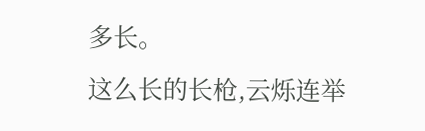多长。
这么长的长枪,云烁连举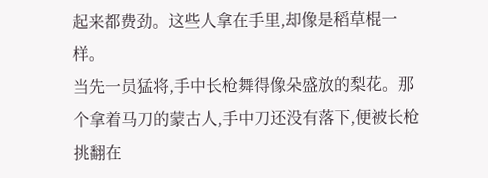起来都费劲。这些人拿在手里,却像是稻草棍一样。
当先一员猛将,手中长枪舞得像朵盛放的梨花。那个拿着马刀的蒙古人,手中刀还没有落下,便被长枪挑翻在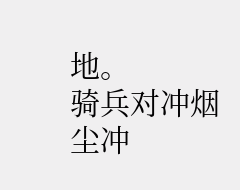地。
骑兵对冲烟尘冲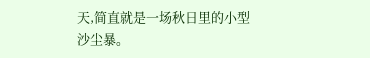天,简直就是一场秋日里的小型沙尘暴。